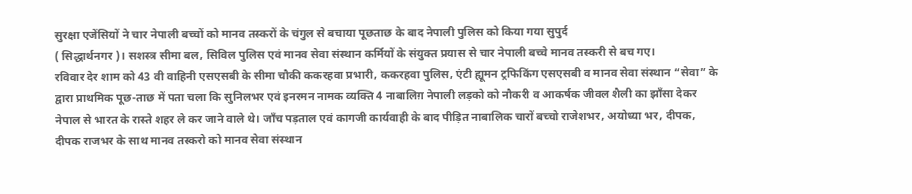सुरक्षा एजेंसियों ने चार नेपाली बच्चों को मानव तस्करों के चंगुल से बचाया पूछताछ के बाद नेपाली पुलिस को किया गया सुपुर्द
( सिद्धार्थनगर )। सशस्त्र सीमा बल, सिविल पुलिस एवं मानव सेवा संस्थान कर्मियों के संयुक्त प्रयास से चार नेपाली बच्चे मानव तस्करी से बच गए।
रविवार देर शाम को 43 वी वाहिनी एसएसबी के सीमा चौकी ककरहवा प्रभारी, ककरहवा पुलिस, एंटी ह्यूमन ट्रफिकिंग एसएसबी व मानव सेवा संस्थान “सेवा” के द्वारा प्राथमिक पूछ-ताछ में पता चला कि सुनिलभर एवं इनरमन नामक व्यक्ति 4 नाबालिग़ नेपाली लड़को को नौकरी व आकर्षक जीवल शैली का झाँसा देकर नेपाल से भारत के रास्ते शहर ले कर जाने वाले थे। जाँच पड़ताल एवं कागजी कार्यवाही के बाद पीड़ित नाबालिक चारों बच्चो राजेशभर, अयोध्या भर, दीपक, दीपक राजभर के साथ मानव तस्करो को मानव सेवा संस्थान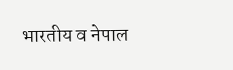भारतीय व नेपाल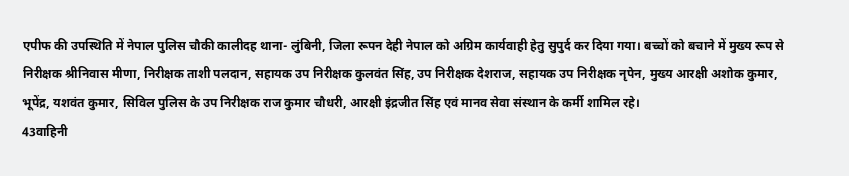एपीफ की उपस्थिति में नेपाल पुलिस चौकी कालीदह थाना- लुंबिनी, जिला रूपन देही नेपाल को अग्रिम कार्यवाही हेतु सुपुर्द कर दिया गया। बच्चों को बचाने में मुख्य रूप से निरीक्षक श्रीनिवास मीणा, निरीक्षक ताशी पलदान, सहायक उप निरीक्षक कुलवंत सिंह, उप निरीक्षक देशराज, सहायक उप निरीक्षक नृपेन, मुख्य आरक्षी अशोक कुमार, भूपेंद्र, यशवंत कुमार, सिविल पुलिस के उप निरीक्षक राज कुमार चौधरी, आरक्षी इंद्रजीत सिंह एवं मानव सेवा संस्थान के कर्मी शामिल रहे।
43वाहिनी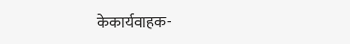केकार्यवाहक-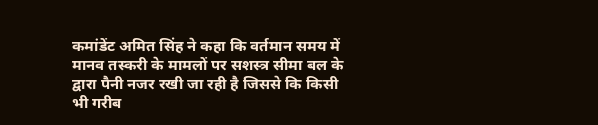कमांडेंट अमित सिंह ने कहा कि वर्तमान समय में मानव तस्करी के मामलों पर सशस्त्र सीमा बल के द्वारा पैनी नजर रखी जा रही है जिससे कि किसी भी गरीब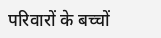परिवारों के बच्चों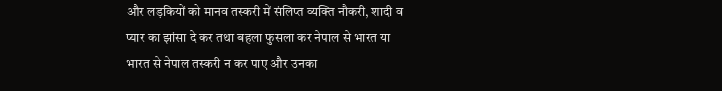और लड़कियों को मानव तस्करी में संलिप्त व्यक्ति नौकरी, शादी व प्यार का झांसा दे कर तथा बहला फुसला कर नेपाल से भारत या भारत से नेपाल तस्करी न कर पाए और उनका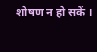शोषण न हो सकें ।